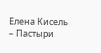Елена Кисель – Пастыри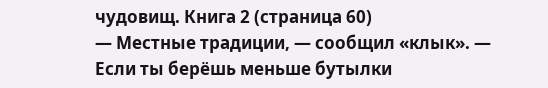чудовищ. Книга 2 (страница 60)
— Местные традиции, — сообщил «клык». — Если ты берёшь меньше бутылки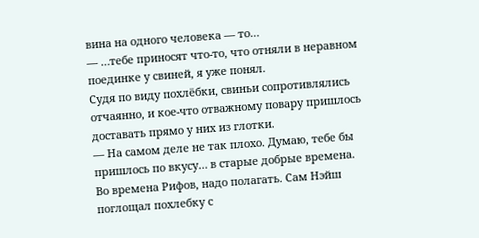вина на одного человека — то…
— …тебе приносят что-то, что отняли в неравном поединке у свиней, я уже понял.
Судя по виду похлёбки, свиньи сопротивлялись отчаянно, и кое-что отважному повару пришлось доставать прямо у них из глотки.
— На самом деле не так плохо. Думаю, тебе бы пришлось по вкусу… в старые добрые времена.
Во времена Рифов, надо полагать. Сам Нэйш поглощал похлебку с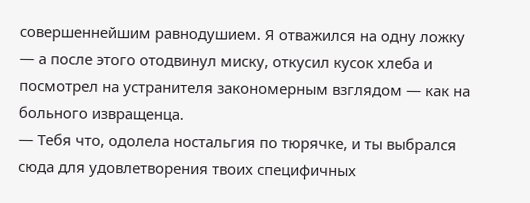совершеннейшим равнодушием. Я отважился на одну ложку — а после этого отодвинул миску, откусил кусок хлеба и посмотрел на устранителя закономерным взглядом — как на больного извращенца.
— Тебя что, одолела ностальгия по тюрячке, и ты выбрался сюда для удовлетворения твоих специфичных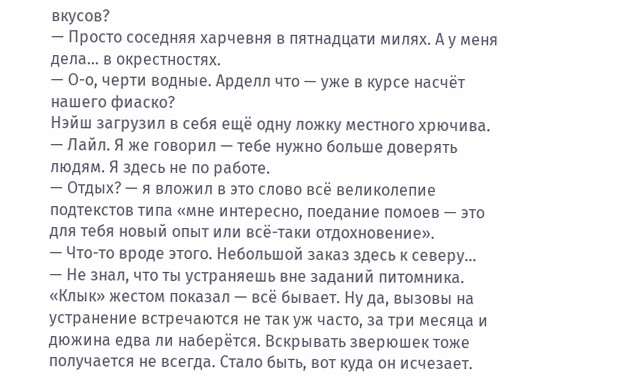вкусов?
— Просто соседняя харчевня в пятнадцати милях. А у меня дела… в окрестностях.
— О-о, черти водные. Арделл что — уже в курсе насчёт нашего фиаско?
Нэйш загрузил в себя ещё одну ложку местного хрючива.
— Лайл. Я же говорил — тебе нужно больше доверять людям. Я здесь не по работе.
— Отдых? — я вложил в это слово всё великолепие подтекстов типа «мне интересно, поедание помоев — это для тебя новый опыт или всё-таки отдохновение».
— Что-то вроде этого. Небольшой заказ здесь к северу…
— Не знал, что ты устраняешь вне заданий питомника.
«Клык» жестом показал — всё бывает. Ну да, вызовы на устранение встречаются не так уж часто, за три месяца и дюжина едва ли наберётся. Вскрывать зверюшек тоже получается не всегда. Стало быть, вот куда он исчезает.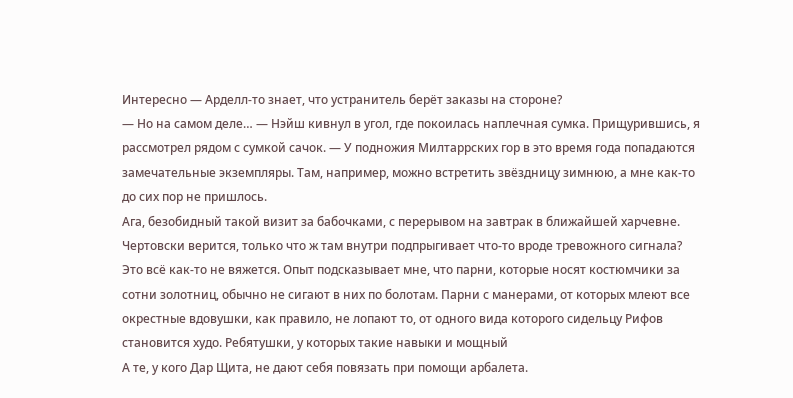Интересно — Арделл-то знает, что устранитель берёт заказы на стороне?
— Но на самом деле… — Нэйш кивнул в угол, где покоилась наплечная сумка. Прищурившись, я рассмотрел рядом с сумкой сачок. — У подножия Милтаррских гор в это время года попадаются замечательные экземпляры. Там, например, можно встретить звёздницу зимнюю, а мне как-то до сих пор не пришлось.
Ага, безобидный такой визит за бабочками, с перерывом на завтрак в ближайшей харчевне. Чертовски верится, только что ж там внутри подпрыгивает что-то вроде тревожного сигнала?
Это всё как-то не вяжется. Опыт подсказывает мне, что парни, которые носят костюмчики за сотни золотниц, обычно не сигают в них по болотам. Парни с манерами, от которых млеют все окрестные вдовушки, как правило, не лопают то, от одного вида которого сидельцу Рифов становится худо. Ребятушки, у которых такие навыки и мощный
А те, у кого Дар Щита, не дают себя повязать при помощи арбалета.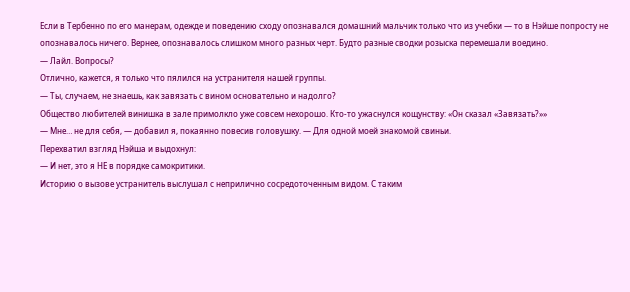Если в Тербенно по его манерам, одежде и поведению сходу опознавался домашний мальчик только что из учебки — то в Нэйше попросту не опознавалось ничего. Вернее, опознавалось слишком много разных черт. Будто разные сводки розыска перемешали воедино.
— Лайл. Вопросы?
Отлично, кажется, я только что пялился на устранителя нашей группы.
— Ты, случаем, не знаешь, как завязать с вином основательно и надолго?
Общество любителей винишка в зале примолкло уже совсем нехорошо. Кто-то ужаснулся кощунству: «Он сказал «Завязать?»»
— Мне… не для себя, — добавил я, покаянно повесив головушку. — Для одной моей знакомой свиньи.
Перехватил взгляд Нэйша и выдохнул:
— И нет, это я НЕ в порядке самокритики.
Историю о вызове устранитель выслушал с неприлично сосредоточенным видом. С таким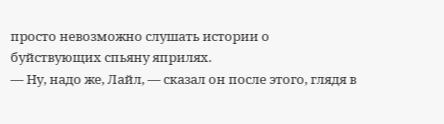просто невозможно слушать истории о буйствующих спьяну яприлях.
— Ну, надо же, Лайл, — сказал он после этого, глядя в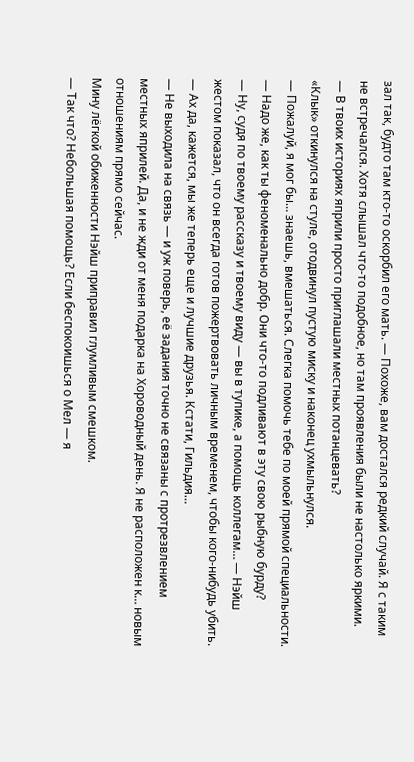зал так, будто там кто-то оскорбил его мать. — Похоже, вам достался редкий случай. Я с таким не встречался. Хотя слышал что-то подобное, но там проявления были не настолько яркими.
— В твоих историях яприли просто приглашали местных потанцевать?
«Клык» откинулся на стуле, отодвинул пустую миску и наконец ухмыльнулся.
— Пожалуй, я мог бы… знаешь, вмешаться. Слегка помочь тебе по моей прямой специальности.
— Надо же, как ты феноменально добр. Они что-то подливают в эту свою рыбную бурду?
— Ну, судя по твоему рассказу и твоему виду — вы в тупике, а помощь коллегам… — Нэйш жестом показал, что он всегда готов пожертвовать личным временем, чтобы кого-нибудь убить. — Ах да, кажется, мы же теперь еще и лучшие друзья. Кстати, Гильдия…
— Не выходила на связь — и уж поверь, её задания точно не связаны с протрезвлением местных яприлей. Да, и не жди от меня подарка на Хороводный день. Я не расположен к… новым отношениям прямо сейчас.
Мину лёгкой обиженности Нэйш приправил глумливым смешком.
— Так что? Небольшая помощь? Если беспокоишься о Мел — я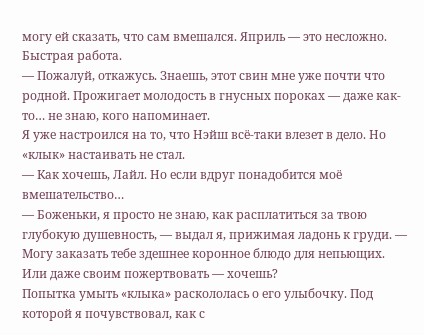могу ей сказать, что сам вмешался. Яприль — это несложно. Быстрая работа.
— Пожалуй, откажусь. Знаешь, этот свин мне уже почти что родной. Прожигает молодость в гнусных пороках — даже как-то… не знаю, кого напоминает.
Я уже настроился на то, что Нэйш всё-таки влезет в дело. Но «клык» настаивать не стал.
— Как хочешь, Лайл. Но если вдруг понадобится моё вмешательство…
— Боженьки, я просто не знаю, как расплатиться за твою глубокую душевность, — выдал я, прижимая ладонь к груди. — Могу заказать тебе здешнее коронное блюдо для непьющих. Или даже своим пожертвовать — хочешь?
Попытка умыть «клыка» раскололась о его улыбочку. Под которой я почувствовал, как с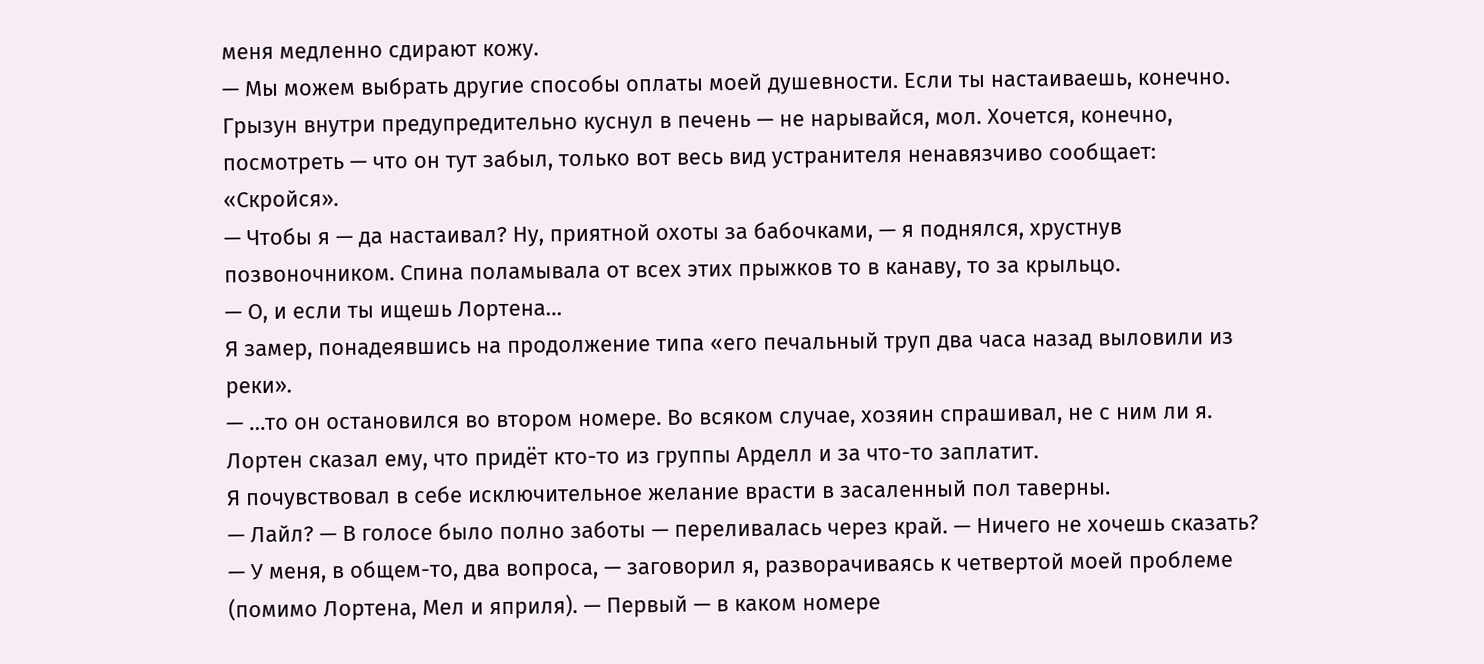меня медленно сдирают кожу.
— Мы можем выбрать другие способы оплаты моей душевности. Если ты настаиваешь, конечно.
Грызун внутри предупредительно куснул в печень — не нарывайся, мол. Хочется, конечно, посмотреть — что он тут забыл, только вот весь вид устранителя ненавязчиво сообщает: «Скройся».
— Чтобы я — да настаивал? Ну, приятной охоты за бабочками, — я поднялся, хрустнув позвоночником. Спина поламывала от всех этих прыжков то в канаву, то за крыльцо.
— О, и если ты ищешь Лортена…
Я замер, понадеявшись на продолжение типа «его печальный труп два часа назад выловили из реки».
— …то он остановился во втором номере. Во всяком случае, хозяин спрашивал, не с ним ли я. Лортен сказал ему, что придёт кто-то из группы Арделл и за что-то заплатит.
Я почувствовал в себе исключительное желание врасти в засаленный пол таверны.
— Лайл? — В голосе было полно заботы — переливалась через край. — Ничего не хочешь сказать?
— У меня, в общем-то, два вопроса, — заговорил я, разворачиваясь к четвертой моей проблеме (помимо Лортена, Мел и яприля). — Первый — в каком номере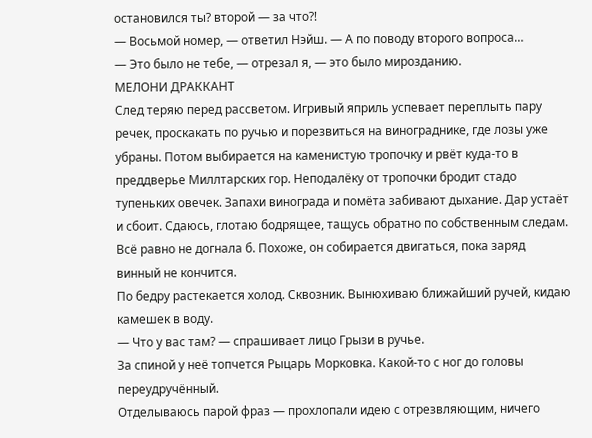остановился ты? второй — за что?!
— Восьмой номер, — ответил Нэйш. — А по поводу второго вопроса…
— Это было не тебе, — отрезал я, — это было мирозданию.
МЕЛОНИ ДРАККАНТ
След теряю перед рассветом. Игривый яприль успевает переплыть пару речек, проскакать по ручью и порезвиться на винограднике, где лозы уже убраны. Потом выбирается на каменистую тропочку и рвёт куда-то в преддверье Миллтарских гор. Неподалёку от тропочки бродит стадо тупеньких овечек. Запахи винограда и помёта забивают дыхание. Дар устаёт и сбоит. Сдаюсь, глотаю бодрящее, тащусь обратно по собственным следам. Всё равно не догнала б. Похоже, он собирается двигаться, пока заряд винный не кончится.
По бедру растекается холод. Сквозник. Вынюхиваю ближайший ручей, кидаю камешек в воду.
— Что у вас там? — спрашивает лицо Грызи в ручье.
За спиной у неё топчется Рыцарь Морковка. Какой-то с ног до головы переудручённый.
Отделываюсь парой фраз — прохлопали идею с отрезвляющим, ничего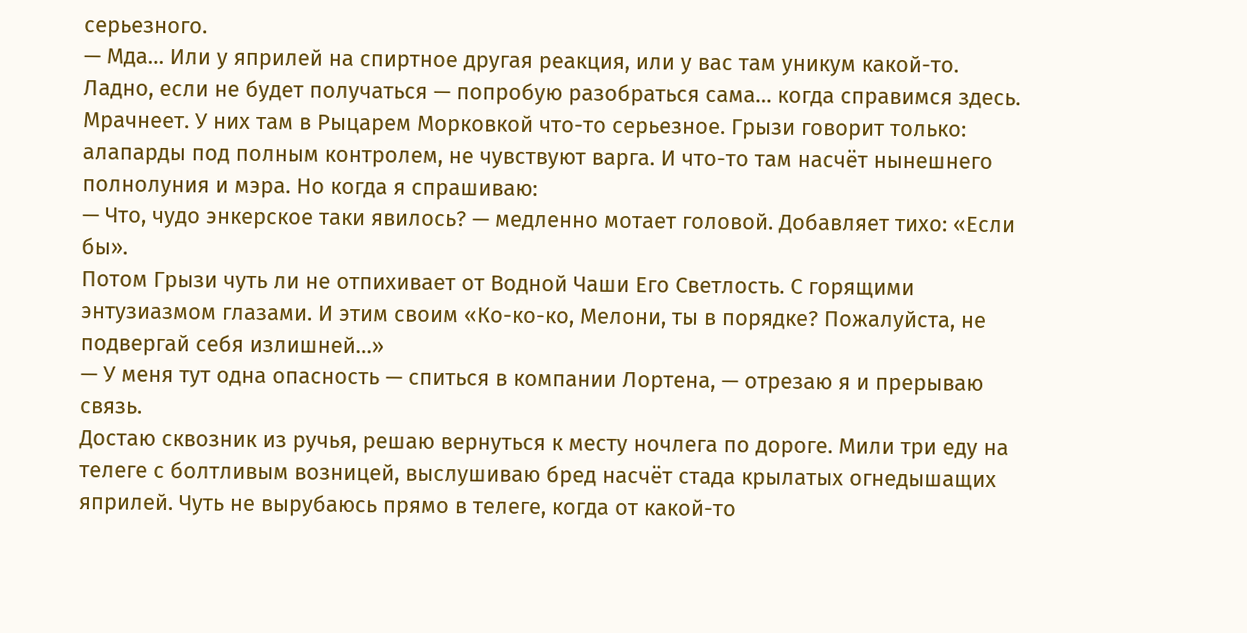серьезного.
— Мда… Или у яприлей на спиртное другая реакция, или у вас там уникум какой-то. Ладно, если не будет получаться — попробую разобраться сама… когда справимся здесь.
Мрачнеет. У них там в Рыцарем Морковкой что-то серьезное. Грызи говорит только: алапарды под полным контролем, не чувствуют варга. И что-то там насчёт нынешнего полнолуния и мэра. Но когда я спрашиваю:
— Что, чудо энкерское таки явилось? — медленно мотает головой. Добавляет тихо: «Если бы».
Потом Грызи чуть ли не отпихивает от Водной Чаши Его Светлость. С горящими энтузиазмом глазами. И этим своим «Ко-ко-ко, Мелони, ты в порядке? Пожалуйста, не подвергай себя излишней…»
— У меня тут одна опасность — спиться в компании Лортена, — отрезаю я и прерываю связь.
Достаю сквозник из ручья, решаю вернуться к месту ночлега по дороге. Мили три еду на телеге с болтливым возницей, выслушиваю бред насчёт стада крылатых огнедышащих яприлей. Чуть не вырубаюсь прямо в телеге, когда от какой-то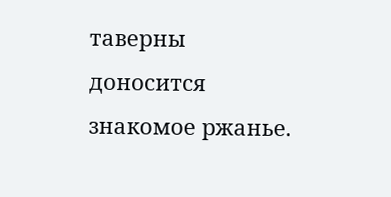таверны доносится знакомое ржанье.